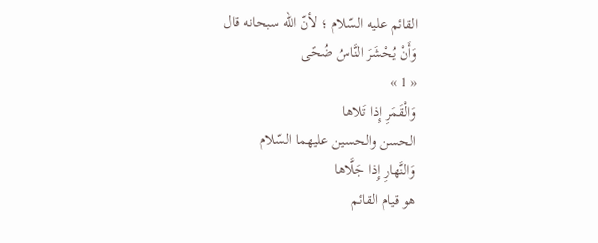القائم عليه السّلام ؛ لأنّ اللّه سبحانه قال
وَأَنْ يُحْشَرَ النَّاسُ ضُحًى
« 1 »
وَالْقَمَرِ إِذا تَلاها
الحسن والحسين عليهما السّلام
وَالنَّهارِ إِذا جَلَّاها
هو قيام القائم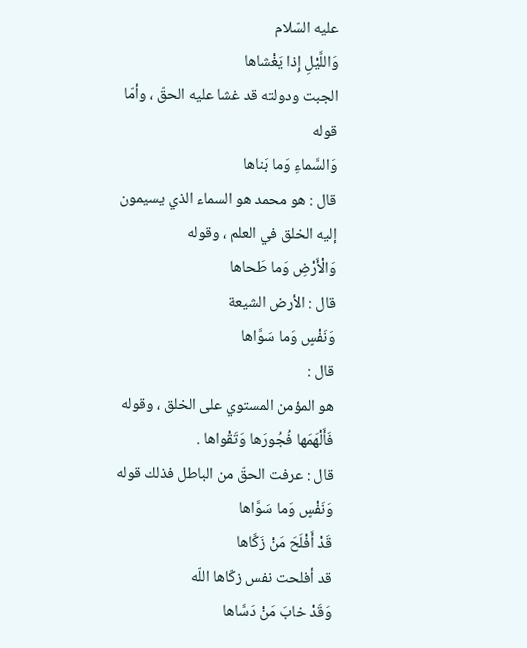عليه السّلام
وَاللَّيْلِ إِذا يَغْشاها
الجبت ودولته قد غشا عليه الحقّ ، وأمّا قوله
وَالسَّماءِ وَما بَناها
قال : هو محمد هو السماء الذي يسيمون إليه الخلق في العلم ، وقوله
وَالْأَرْضِ وَما طَحاها
قال : الأرض الشيعة
وَنَفْسٍ وَما سَوَّاها
قال :
هو المؤمن المستوي على الخلق ، وقوله
فَأَلْهَمَها فُجُورَها وَتَقْواها .
قال : عرفت الحقّ من الباطل فذلك قوله
وَنَفْسٍ وَما سَوَّاها
قَدْ أَفْلَحَ مَنْ زَكَّاها
قد أفلحت نفس زكّاها اللّه
وَقَدْ خابَ مَنْ دَسَّاها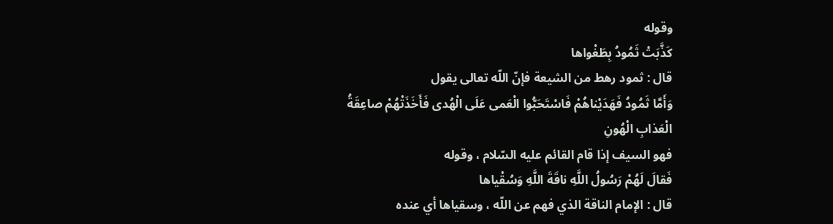وقوله
كَذَّبَتْ ثَمُودُ بِطَغْواها
قال : ثمود رهط من الشيعة فإنّ اللّه تعالى يقول
وَأَمَّا ثَمُودُ فَهَدَيْناهُمْ فَاسْتَحَبُّوا الْعَمى عَلَى الْهُدى فَأَخَذَتْهُمْ صاعِقَةُ الْعَذابِ الْهُونِ
فهو السيف إذا قام القائم عليه السّلام ، وقوله
فَقالَ لَهُمْ رَسُولُ اللَّهِ ناقَةَ اللَّهِ وَسُقْياها
قال : الإمام الناقة الذي فهم عن اللّه ، وسقياها أي عنده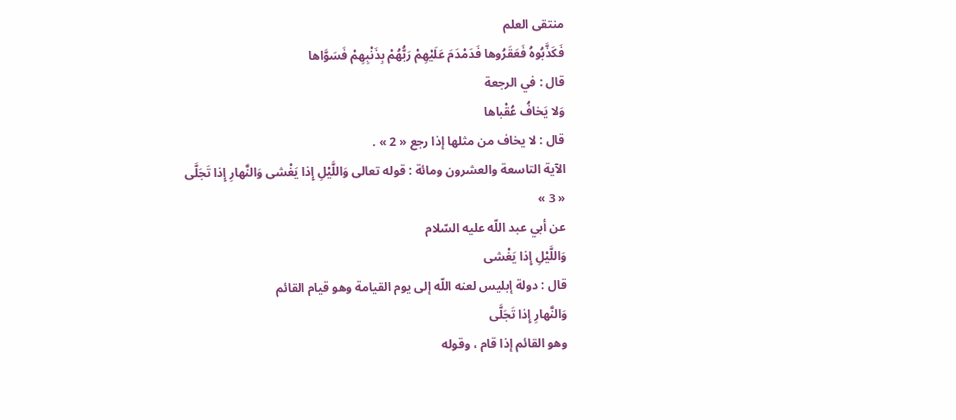منتقى العلم
فَكَذَّبُوهُ فَعَقَرُوها فَدَمْدَمَ عَلَيْهِمْ رَبُّهُمْ بِذَنْبِهِمْ فَسَوَّاها
قال : في الرجعة
وَلا يَخافُ عُقْباها
قال : لا يخاف من مثلها إذا رجع « 2 » .
الآية التاسعة والعشرون ومائة : قوله تعالى وَاللَّيْلِ إِذا يَغْشى وَالنَّهارِ إِذا تَجَلَّى
« 3 »
عن أبي عبد اللّه عليه السّلام
وَاللَّيْلِ إِذا يَغْشى
قال : دولة إبليس لعنه اللّه إلى يوم القيامة وهو قيام القائم
وَالنَّهارِ إِذا تَجَلَّى
وهو القائم إذا قام ، وقوله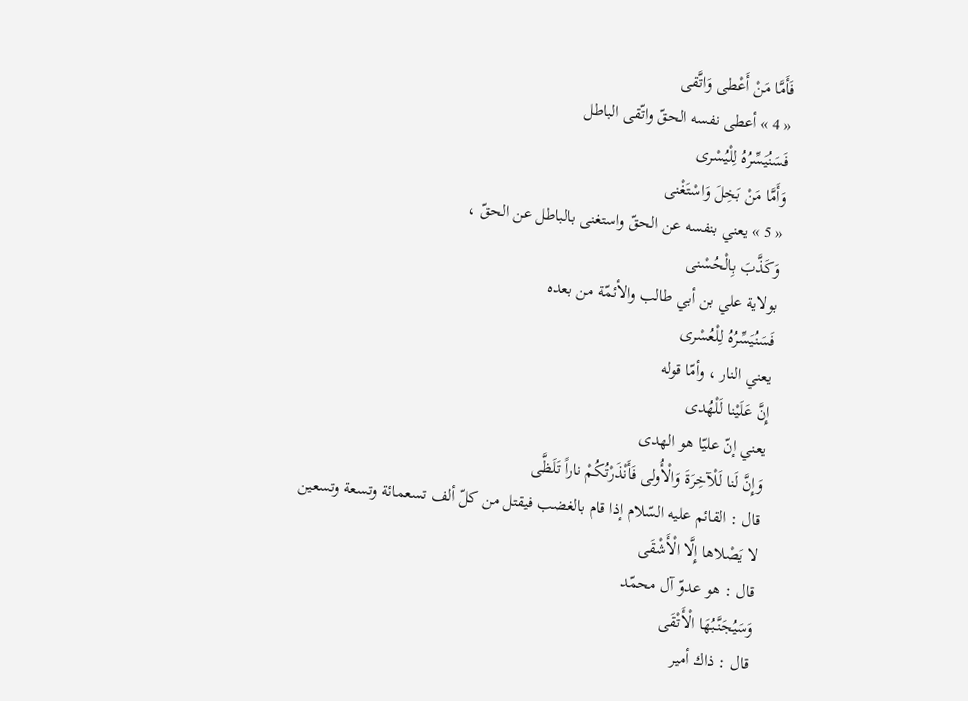فَأَمَّا مَنْ أَعْطى وَاتَّقى
« 4 » أعطى نفسه الحقّ واتّقى الباطل
فَسَنُيَسِّرُهُ لِلْيُسْرى
وَأَمَّا مَنْ بَخِلَ وَاسْتَغْنى
« 5 » يعني بنفسه عن الحقّ واستغنى بالباطل عن الحقّ ،
وَكَذَّبَ بِالْحُسْنى
بولاية علي بن أبي طالب والأئمّة من بعده
فَسَنُيَسِّرُهُ لِلْعُسْرى
يعني النار ، وأمّا قوله
إِنَّ عَلَيْنا لَلْهُدى
يعني إنّ عليّا هو الهدى
وَإِنَّ لَنا لَلْآخِرَةَ وَالْأُولى فَأَنْذَرْتُكُمْ ناراً تَلَظَّى
قال : القائم عليه السّلام إذا قام بالغضب فيقتل من كلّ ألف تسعمائة وتسعة وتسعين
لا يَصْلاها إِلَّا الْأَشْقَى
قال : هو عدوّ آل محمّد
وَسَيُجَنَّبُهَا الْأَتْقَى
قال : ذاك أمير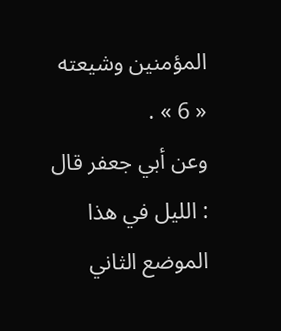المؤمنين وشيعته « 6 » .
وعن أبي جعفر قال : الليل في هذا الموضع الثاني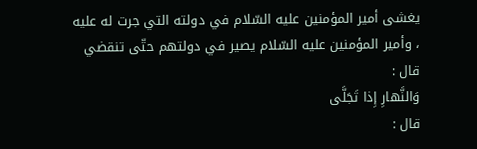يغشى أمير المؤمنين عليه السّلام في دولته التي جرت له عليه ، وأمير المؤمنين عليه السّلام يصير في دولتهم حتّى تنقضي قال :
وَالنَّهارِ إِذا تَجَلَّى
قال :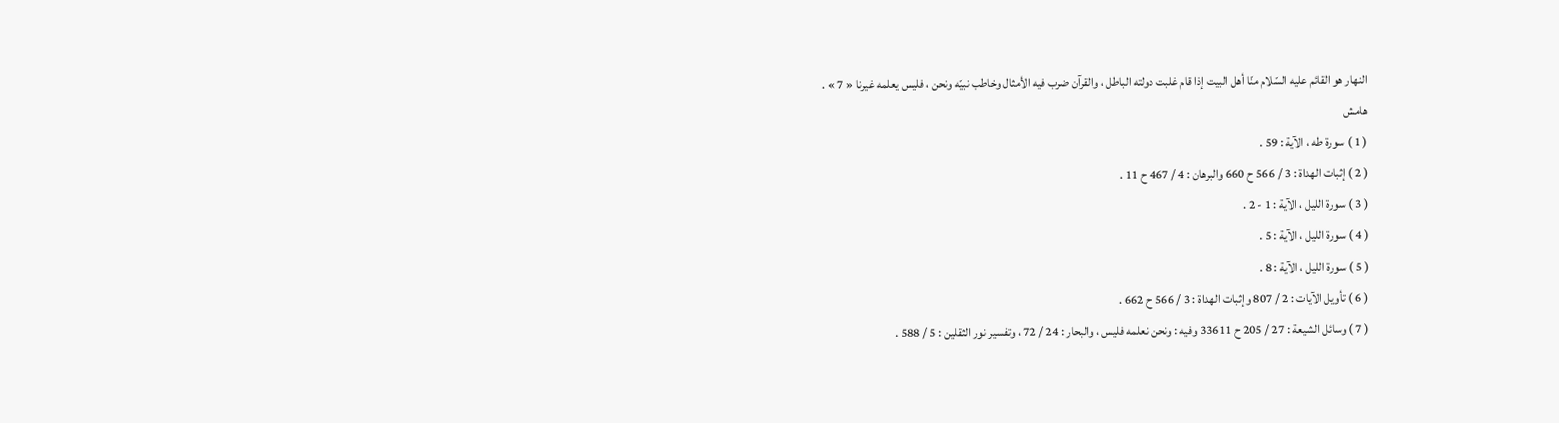النهار هو القائم عليه السّلام منّا أهل البيت إذا قام غلبت دولته الباطل ، والقرآن ضرب فيه الأمثال وخاطب نبيّه ونحن ، فليس يعلمه غيرنا « 7 » .
هامش
( 1 ) سورة طه ، الآية : 59 .
( 2 ) إثبات الهداة : 3 / 566 ح 660 والبرهان : 4 / 467 ح 11 .
( 3 ) سورة الليل ، الآية : 1 - 2 .
( 4 ) سورة الليل ، الآية : 5 .
( 5 ) سورة الليل ، الآية : 8 .
( 6 ) تأويل الآيات : 2 / 807 وإثبات الهداة : 3 / 566 ح 662 .
( 7 ) وسائل الشيعة : 27 / 205 ح 33611 وفيه : ونحن نعلمه فليس ، والبحار : 24 / 72 ، وتفسير نور الثقلين : 5 / 588 .